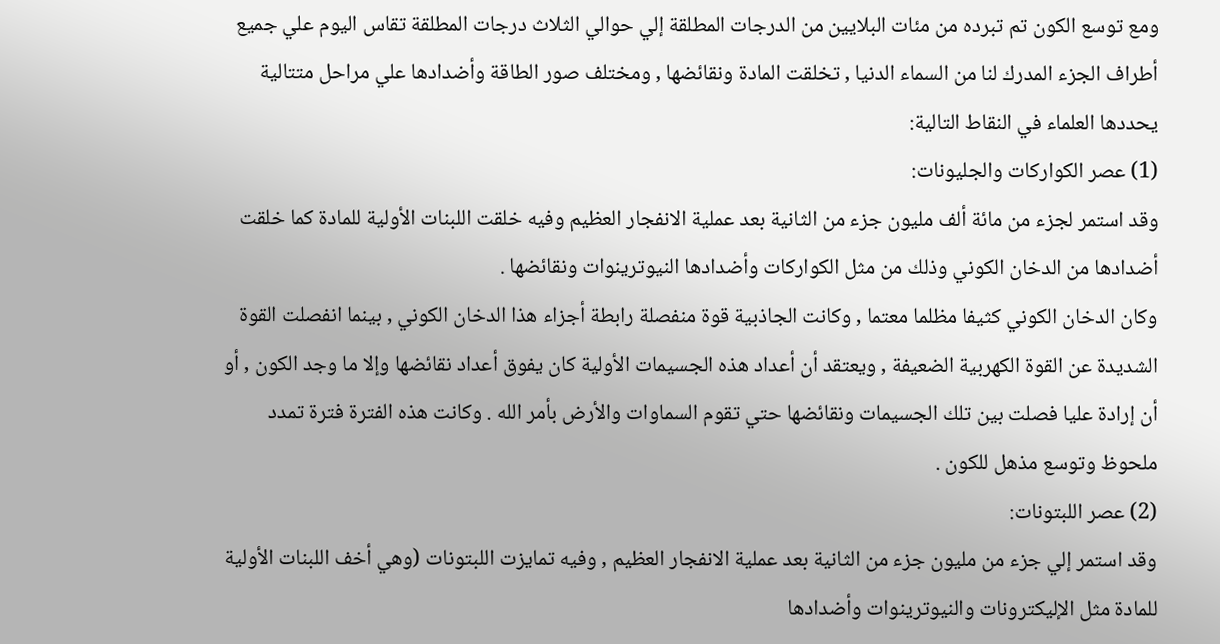ومع توسع الكون تم تبرده من مئات البلايين من الدرجات المطلقة إلي حوالي الثلاث درجات المطلقة تقاس اليوم علي جميع أطراف الجزء المدرك لنا من السماء الدنيا , تخلقت المادة ونقائضها , ومختلف صور الطاقة وأضدادها علي مراحل متتالية يحددها العلماء في النقاط التالية:
(1) عصر الكواركات والجليونات:
وقد استمر لجزء من مائة ألف مليون جزء من الثانية بعد عملية الانفجار العظيم وفيه خلقت اللبنات الأولية للمادة كما خلقت أضدادها من الدخان الكوني وذلك من مثل الكواركات وأضدادها النيوترينوات ونقائضها .
وكان الدخان الكوني كثيفا مظلما معتما , وكانت الجاذبية قوة منفصلة رابطة أجزاء هذا الدخان الكوني , بينما انفصلت القوة الشديدة عن القوة الكهربية الضعيفة , ويعتقد أن أعداد هذه الجسيمات الأولية كان يفوق أعداد نقائضها وإلا ما وجد الكون , أو أن إرادة عليا فصلت بين تلك الجسيمات ونقائضها حتي تقوم السماوات والأرض بأمر الله . وكانت هذه الفترة فترة تمدد ملحوظ وتوسع مذهل للكون .
(2) عصر اللبتونات:
وقد استمر إلي جزء من مليون جزء من الثانية بعد عملية الانفجار العظيم , وفيه تمايزت اللبتونات (وهي أخف اللبنات الأولية للمادة مثل الإليكترونات والنيوترينوات وأضدادها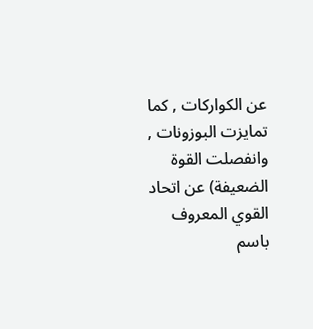عن الكواركات , كما تمايزت البوزونات , وانفصلت القوة الضعيفة) عن اتحاد القوي المعروف باسم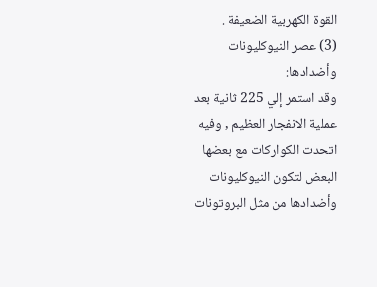القوة الكهربية الضعيفة .
(3) عصر النيوكليونات وأضدادها:
وقد استمر إلي 225 ثانية بعد عملية الانفجار العظيم , وفيه اتحدت الكواركات مع بعضها البعض لتكون النيوكليونات وأضدادها من مثل البروتونات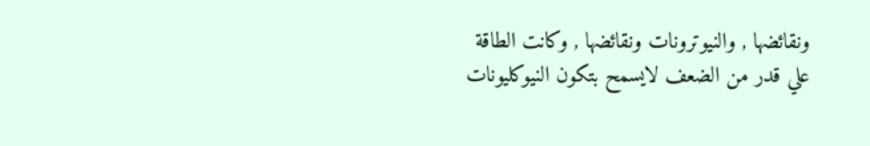ونقائضها , والنيوترونات ونقائضها , وكانت الطاقة علي قدر من الضعف لايسمح بتكون النيوكليونات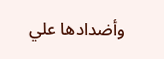وأضدادها علي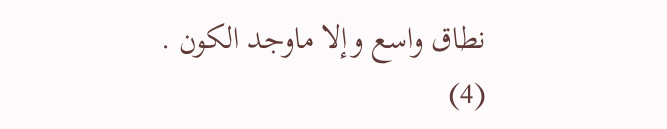نطاق واسع وإلا ماوجد الكون .
(4)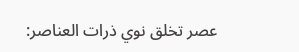عصر تخلق نوي ذرات العناصر: